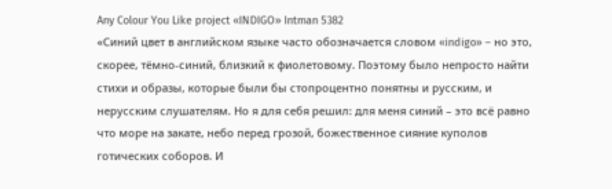Any Colour You Like project «INDIGO» Intman 5382
«Синий цвет в английском языке часто обозначается словом «indigo» – но это, скорее, тёмно-синий, близкий к фиолетовому. Поэтому было непросто найти стихи и образы, которые были бы стопроцентно понятны и русским, и нерусским слушателям. Но я для себя решил: для меня синий – это всё равно что море на закате, небо перед грозой, божественное сияние куполов готических соборов. И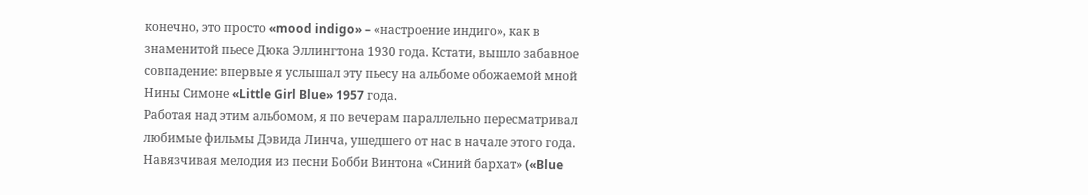конечно, это просто «mood indigo» – «настроение индиго», как в знаменитой пьесе Дюка Эллингтона 1930 года. Кстати, вышло забавное совпадение: впервые я услышал эту пьесу на альбоме обожаемой мной Нины Симоне «Little Girl Blue» 1957 года.
Работая над этим альбомом, я по вечерам параллельно пересматривал любимые фильмы Дэвида Линча, ушедшего от нас в начале этого года. Навязчивая мелодия из песни Бобби Винтона «Синий бархат» («Blue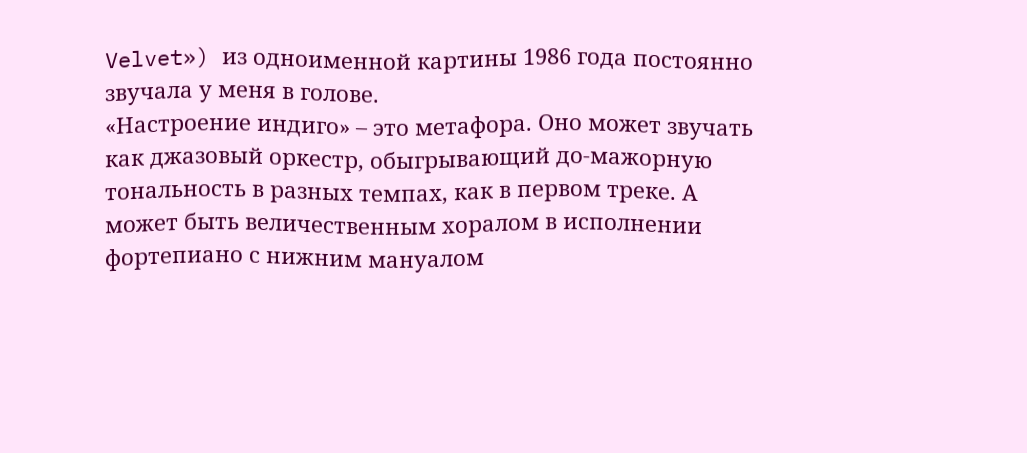Velvet») из одноименной картины 1986 года постоянно звучала у меня в голове.
«Настроение индиго» – это метафора. Оно может звучать как джазовый оркестр, обыгрывающий до-мажорную тональность в разных темпах, как в первом треке. А может быть величественным хоралом в исполнении фортепиано с нижним мануалом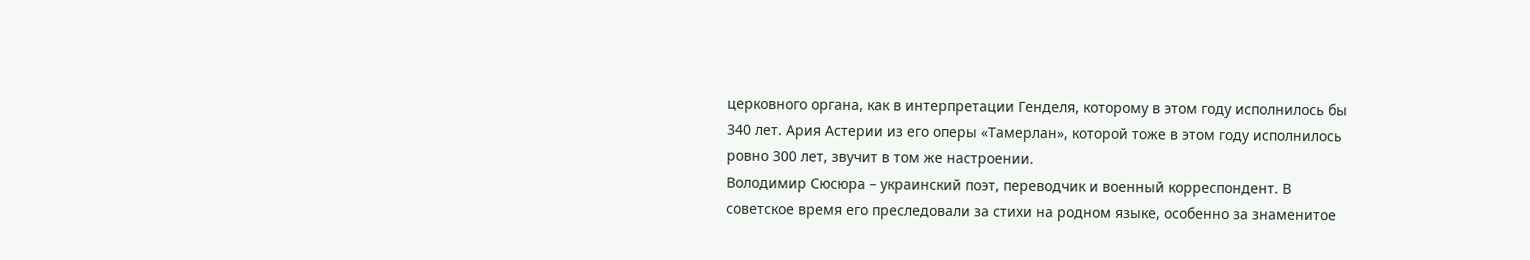церковного органа, как в интерпретации Генделя, которому в этом году исполнилось бы 340 лет. Ария Астерии из его оперы «Тамерлан», которой тоже в этом году исполнилось ровно 300 лет, звучит в том же настроении.
Володимир Сюсюра – украинский поэт, переводчик и военный корреспондент. В советское время его преследовали за стихи на родном языке, особенно за знаменитое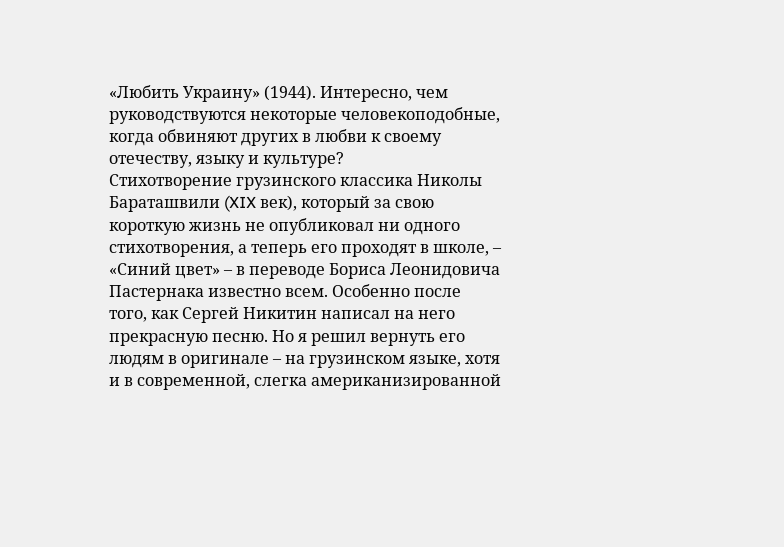«Любить Украину» (1944). Интересно, чем руководствуются некоторые человекоподобные, когда обвиняют других в любви к своему отечеству, языку и культуре?
Стихотворение грузинского классика Николы Бараташвили (XIX век), который за свою короткую жизнь не опубликовал ни одного стихотворения, а теперь его проходят в школе, – «Синий цвет» – в переводе Бориса Леонидовича Пастернака известно всем. Особенно после того, как Сергей Никитин написал на него прекрасную песню. Но я решил вернуть его людям в оригинале – на грузинском языке, хотя и в современной, слегка американизированной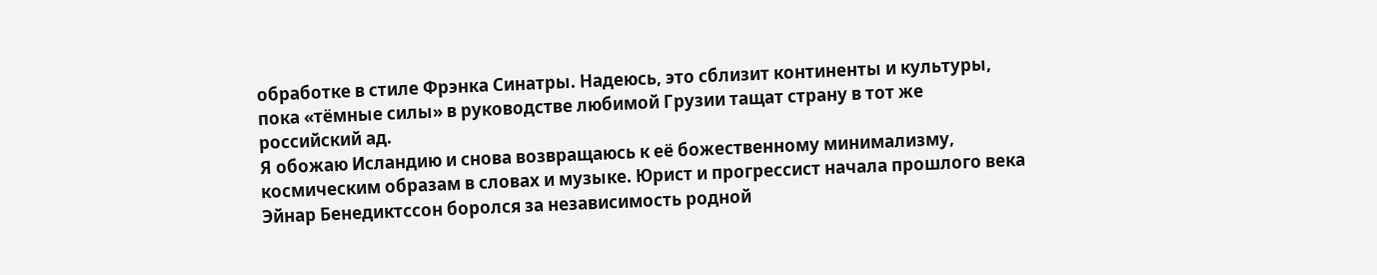обработке в стиле Фрэнка Синатры. Надеюсь, это сблизит континенты и культуры, пока «тёмные силы» в руководстве любимой Грузии тащат страну в тот же российский ад.
Я обожаю Исландию и снова возвращаюсь к её божественному минимализму, космическим образам в словах и музыке. Юрист и прогрессист начала прошлого века Эйнар Бенедиктссон боролся за независимость родной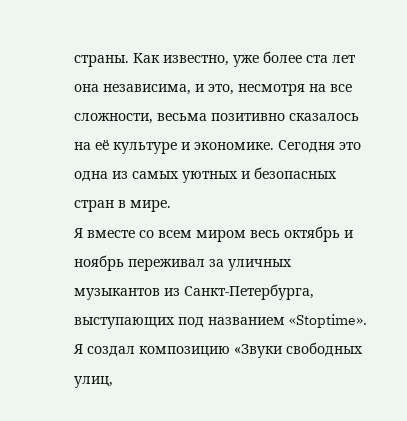страны. Как известно, уже более ста лет она независима, и это, несмотря на все сложности, весьма позитивно сказалось на её культуре и экономике. Сегодня это одна из самых уютных и безопасных стран в мире.
Я вместе со всем миром весь октябрь и ноябрь переживал за уличных музыкантов из Санкт-Петербурга, выступающих под названием «Stoptime». Я создал композицию «Звуки свободных улиц,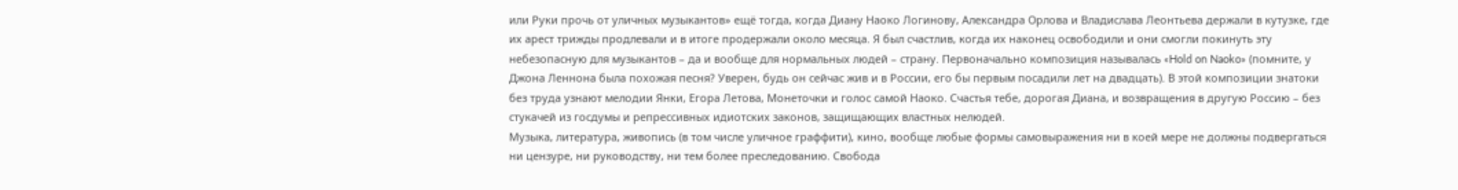или Руки прочь от уличных музыкантов» ещё тогда, когда Диану Наоко Логинову, Александра Орлова и Владислава Леонтьева держали в кутузке, где их арест трижды продлевали и в итоге продержали около месяца. Я был счастлив, когда их наконец освободили и они смогли покинуть эту небезопасную для музыкантов – да и вообще для нормальных людей – страну. Первоначально композиция называлась «Hold on Naoko» (помните, у Джона Леннона была похожая песня? Уверен, будь он сейчас жив и в России, его бы первым посадили лет на двадцать). В этой композиции знатоки без труда узнают мелодии Янки, Егора Летова, Монеточки и голос самой Наоко. Счастья тебе, дорогая Диана, и возвращения в другую Россию – без стукачей из госдумы и репрессивных идиотских законов, защищающих властных нелюдей.
Музыка, литература, живопись (в том числе уличное граффити), кино, вообще любые формы самовыражения ни в коей мере не должны подвергаться ни цензуре, ни руководству, ни тем более преследованию. Свобода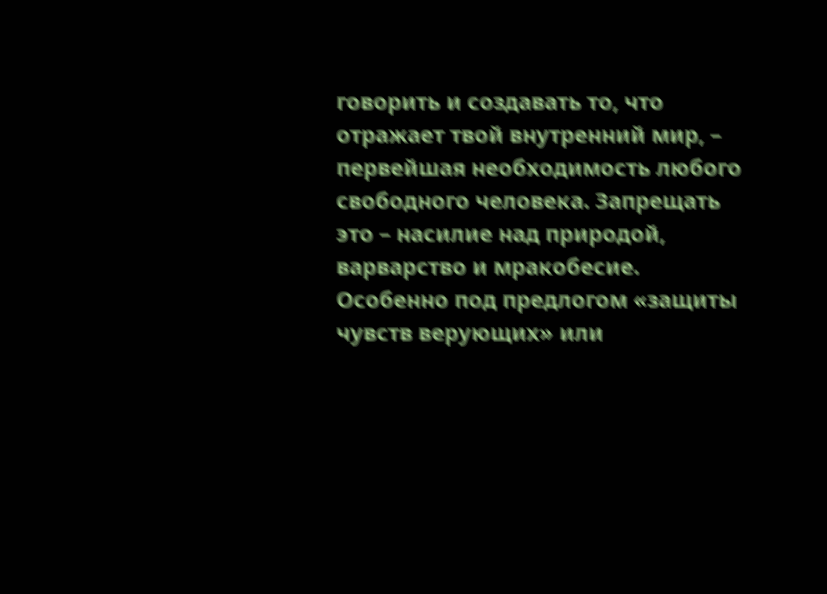говорить и создавать то, что отражает твой внутренний мир, – первейшая необходимость любого свободного человека. Запрещать это – насилие над природой, варварство и мракобесие. Особенно под предлогом «защиты чувств верующих» или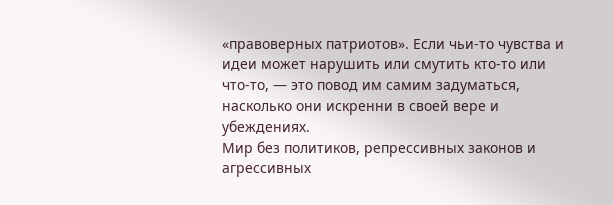«правоверных патриотов». Если чьи-то чувства и идеи может нарушить или смутить кто-то или что-то, — это повод им самим задуматься, насколько они искренни в своей вере и убеждениях.
Мир без политиков, репрессивных законов и агрессивных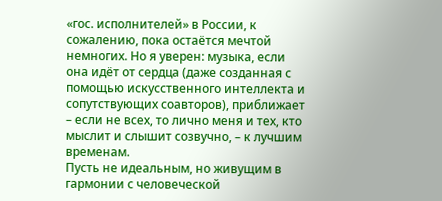«гос. исполнителей» в России, к сожалению, пока остаётся мечтой немногих. Но я уверен: музыка, если она идёт от сердца (даже созданная с помощью искусственного интеллекта и сопутствующих соавторов), приближает – если не всех, то лично меня и тех, кто мыслит и слышит созвучно, – к лучшим временам.
Пусть не идеальным, но живущим в гармонии с человеческой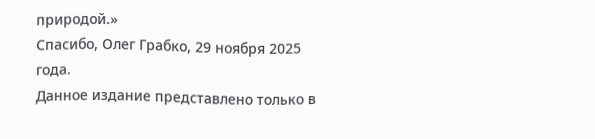природой.»
Спасибо, Олег Грабко, 29 ноября 2025 года.
Данное издание представлено только в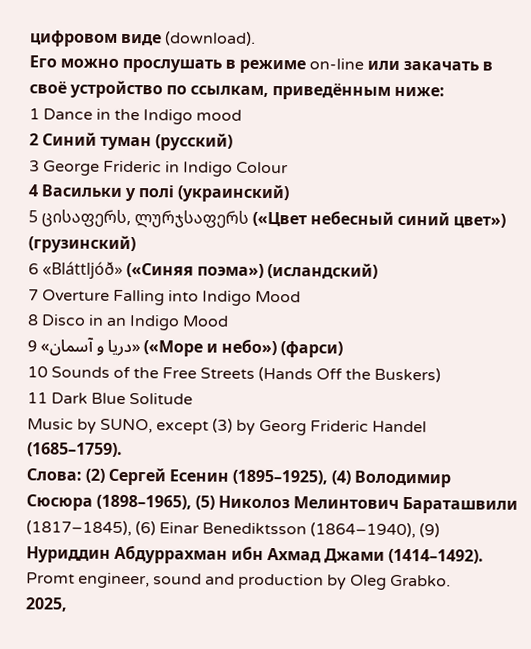цифровом виде (download).
Его можно прослушать в режиме on-line или закачать в своё устройство по ссылкам, приведённым ниже:
1 Dance in the Indigo mood
2 Синий туман (русский)
3 George Frideric in Indigo Colour
4 Васильки у полi (украинский)
5 ცისაფერს, ლურჯსაფერს («Цвет небесный синий цвет») (грузинский)
6 «Bláttljóð» («Синяя поэма») (исландский)
7 Overture Falling into Indigo Mood
8 Disco in an Indigo Mood
9 «دریا و آسمان» («Море и небо») (фарси)
10 Sounds of the Free Streets (Hands Off the Buskers)
11 Dark Blue Solitude
Music by SUNO, except (3) by Georg Frideric Handel (1685–1759).
Слова: (2) Сергей Есенин (1895–1925), (4) Володимир Сюсюра (1898–1965), (5) Николоз Мелинтович Бараташвили (1817–1845), (6) Einar Benediktsson (1864–1940), (9) Нуриддин Абдуррахман ибн Ахмад Джами (1414–1492).
Promt engineer, sound and production by Oleg Grabko.
2025,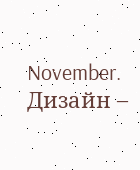November.
Дизайн –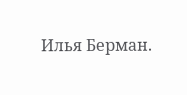Илья Берман.